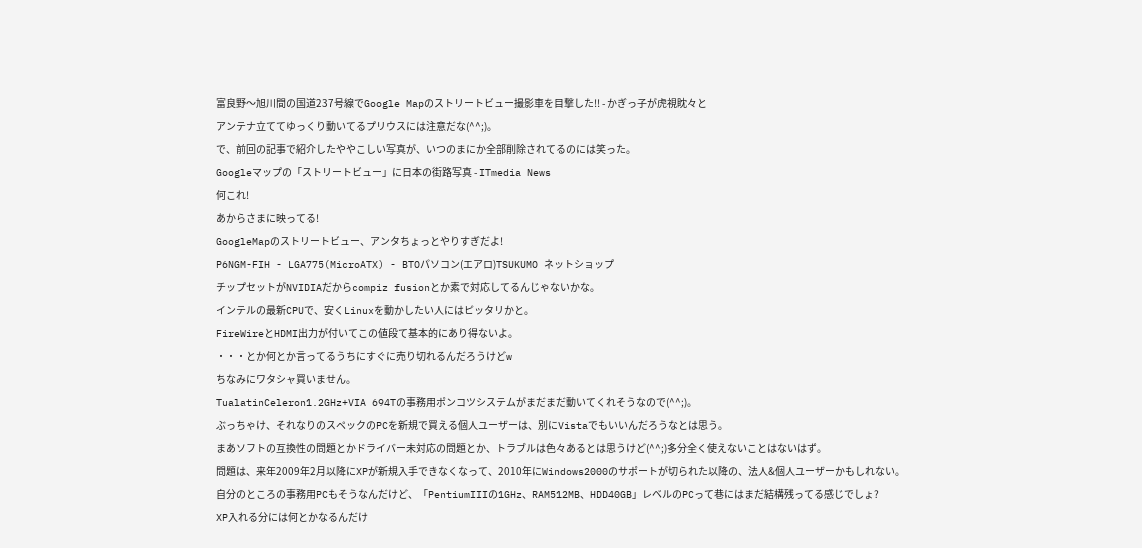富良野〜旭川間の国道237号線でGoogle Mapのストリートビュー撮影車を目撃した!! - かぎっ子が虎視眈々と
アンテナ立ててゆっくり動いてるプリウスには注意だな(^^;)。
で、前回の記事で紹介したややこしい写真が、いつのまにか全部削除されてるのには笑った。
Googleマップの「ストリートビュー」に日本の街路写真 - ITmedia News
何これ!
あからさまに映ってる!
GoogleMapのストリートビュー、アンタちょっとやりすぎだよ!
P6NGM-FIH - LGA775(MicroATX) - BTOパソコン(エアロ)TSUKUMO ネットショップ
チップセットがNVIDIAだからcompiz fusionとか素で対応してるんじゃないかな。
インテルの最新CPUで、安くLinuxを動かしたい人にはピッタリかと。
FireWireとHDMI出力が付いてこの値段て基本的にあり得ないよ。
・・・とか何とか言ってるうちにすぐに売り切れるんだろうけどw
ちなみにワタシャ買いません。
TualatinCeleron1.2GHz+VIA 694Tの事務用ポンコツシステムがまだまだ動いてくれそうなので(^^;)。
ぶっちゃけ、それなりのスペックのPCを新規で買える個人ユーザーは、別にVistaでもいいんだろうなとは思う。
まあソフトの互換性の問題とかドライバー未対応の問題とか、トラブルは色々あるとは思うけど(^^;)多分全く使えないことはないはず。
問題は、来年2009年2月以降にXPが新規入手できなくなって、2010年にWindows2000のサポートが切られた以降の、法人&個人ユーザーかもしれない。
自分のところの事務用PCもそうなんだけど、「PentiumIIIの1GHz、RAM512MB、HDD40GB」レベルのPCって巷にはまだ結構残ってる感じでしょ?
XP入れる分には何とかなるんだけ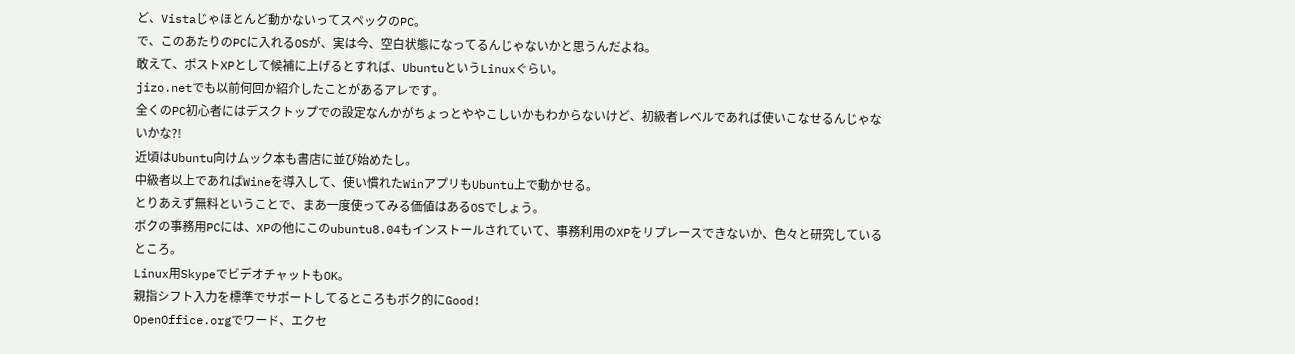ど、Vistaじゃほとんど動かないってスペックのPC。
で、このあたりのPCに入れるOSが、実は今、空白状態になってるんじゃないかと思うんだよね。
敢えて、ポストXPとして候補に上げるとすれば、UbuntuというLinuxぐらい。
jizo.netでも以前何回か紹介したことがあるアレです。
全くのPC初心者にはデスクトップでの設定なんかがちょっとややこしいかもわからないけど、初級者レベルであれば使いこなせるんじゃないかな?!
近頃はUbuntu向けムック本も書店に並び始めたし。
中級者以上であればWineを導入して、使い慣れたWinアプリもUbuntu上で動かせる。
とりあえず無料ということで、まあ一度使ってみる価値はあるOSでしょう。
ボクの事務用PCには、XPの他にこのubuntu8.04もインストールされていて、事務利用のXPをリプレースできないか、色々と研究しているところ。
Linux用SkypeでビデオチャットもOK。
親指シフト入力を標準でサポートしてるところもボク的にGood!
OpenOffice.orgでワード、エクセ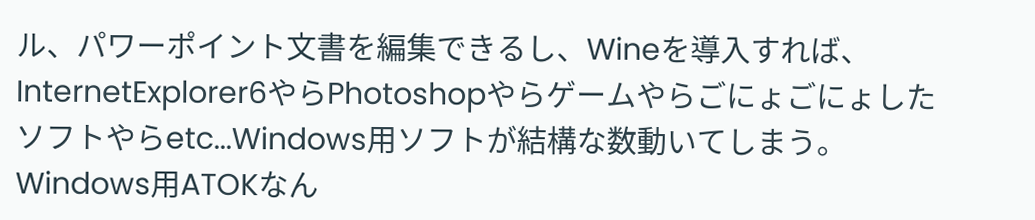ル、パワーポイント文書を編集できるし、Wineを導入すれば、InternetExplorer6やらPhotoshopやらゲームやらごにょごにょしたソフトやらetc...Windows用ソフトが結構な数動いてしまう。
Windows用ATOKなん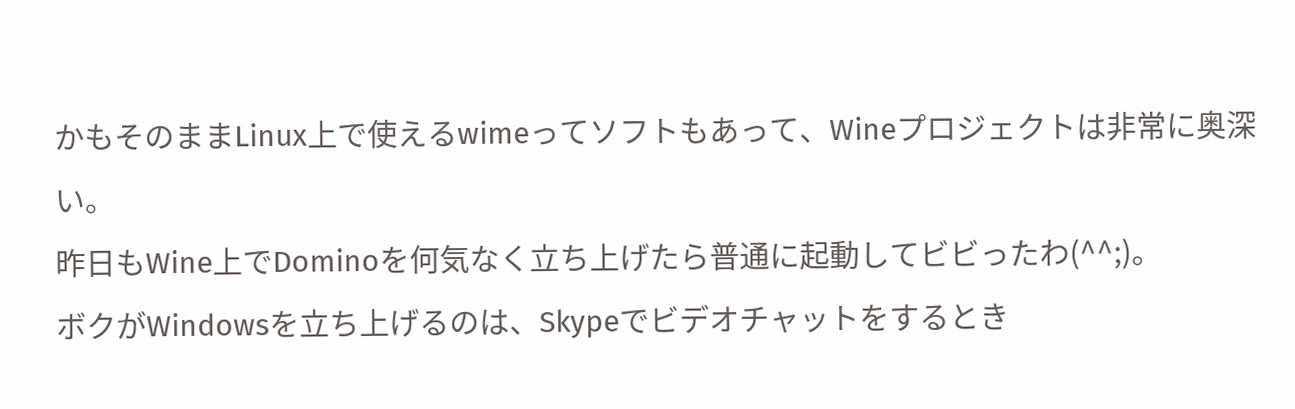かもそのままLinux上で使えるwimeってソフトもあって、Wineプロジェクトは非常に奥深い。
昨日もWine上でDominoを何気なく立ち上げたら普通に起動してビビったわ(^^;)。
ボクがWindowsを立ち上げるのは、Skypeでビデオチャットをするとき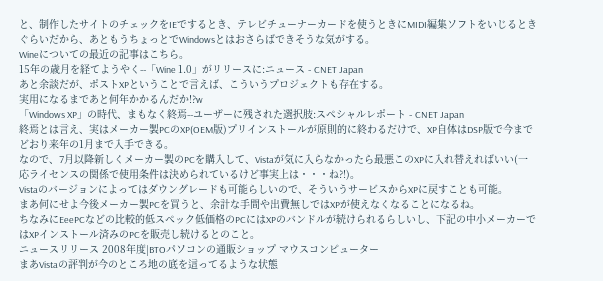と、制作したサイトのチェックをIEでするとき、テレビチューナーカードを使うときにMIDI編集ソフトをいじるときぐらいだから、あともうちょっとでWindowsとはおさらばできそうな気がする。
Wineについての最近の記事はこちら。
15年の歳月を経てようやく--「Wine 1.0」がリリースに:ニュース - CNET Japan
あと余談だが、ポストXPということで言えば、こういうプロジェクトも存在する。
実用になるまであと何年かかるんだか!?w
「Windows XP」の時代、まもなく終焉--ユーザーに残された選択肢:スペシャルレポート - CNET Japan
終焉とは言え、実はメーカー製PCのXP(OEM版)プリインストールが原則的に終わるだけで、XP自体はDSP版で今までどおり来年の1月まで入手できる。
なので、7月以降新しくメーカー製のPCを購入して、Vistaが気に入らなかったら最悪このXPに入れ替えればいい(一応ライセンスの関係で使用条件は決められているけど事実上は・・・ね?!)。
Vistaのバージョンによってはダウングレードも可能らしいので、そういうサービスからXPに戻すことも可能。
まあ何にせよ今後メーカー製PCを買うと、余計な手間や出費無しではXPが使えなくなることになるね。
ちなみにEeePCなどの比較的低スペック低価格のPCにはXPのバンドルが続けられるらしいし、下記の中小メーカーではXPインストール済みのPCを販売し続けるとのこと。
ニュースリリース 2008年度|BTOパソコンの通販ショップ マウスコンピューター
まあVistaの評判が今のところ地の底を這ってるような状態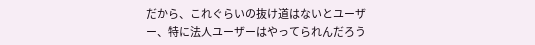だから、これぐらいの抜け道はないとユーザー、特に法人ユーザーはやってられんだろう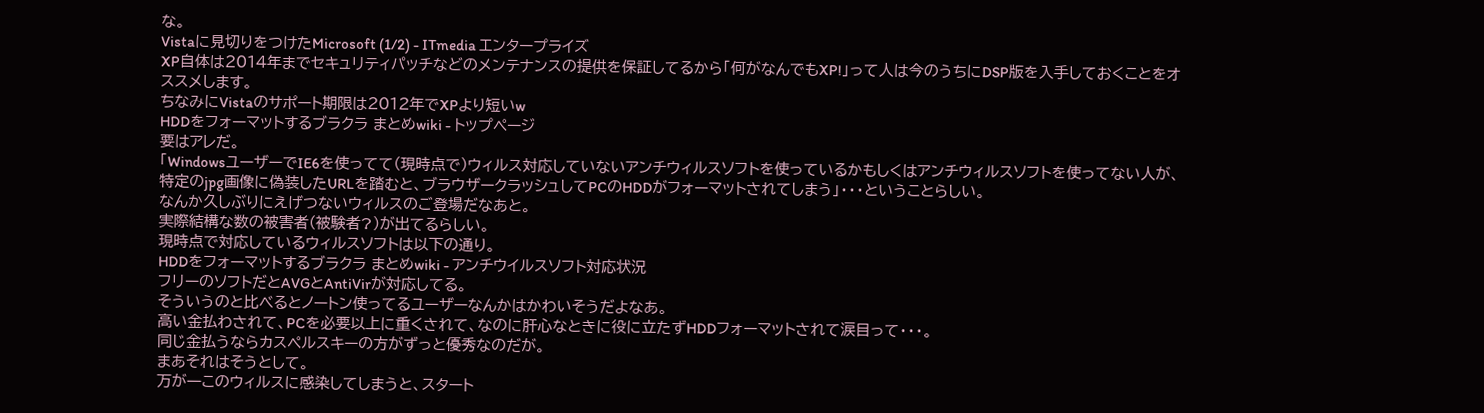な。
Vistaに見切りをつけたMicrosoft (1/2) - ITmedia エンタープライズ
XP自体は2014年までセキュリティパッチなどのメンテナンスの提供を保証してるから「何がなんでもXP!」って人は今のうちにDSP版を入手しておくことをオススメします。
ちなみにVistaのサポート期限は2012年でXPより短いw
HDDをフォーマットするブラクラ まとめwiki - トップページ
要はアレだ。
「WindowsユーザーでIE6を使ってて(現時点で)ウィルス対応していないアンチウィルスソフトを使っているかもしくはアンチウィルスソフトを使ってない人が、特定のjpg画像に偽装したURLを踏むと、ブラウザークラッシュしてPCのHDDがフォーマットされてしまう」・・・ということらしい。
なんか久しぶりにえげつないウィルスのご登場だなあと。
実際結構な数の被害者(被験者?)が出てるらしい。
現時点で対応しているウィルスソフトは以下の通り。
HDDをフォーマットするブラクラ まとめwiki - アンチウイルスソフト対応状況
フリーのソフトだとAVGとAntiVirが対応してる。
そういうのと比べるとノートン使ってるユーザーなんかはかわいそうだよなあ。
高い金払わされて、PCを必要以上に重くされて、なのに肝心なときに役に立たずHDDフォーマットされて涙目って・・・。
同じ金払うならカスペルスキーの方がずっと優秀なのだが。
まあそれはそうとして。
万が一このウィルスに感染してしまうと、スタート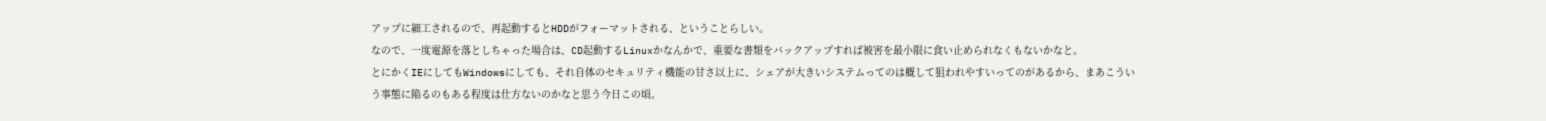アップに細工されるので、再起動するとHDDがフォーマットされる、ということらしい。
なので、一度電源を落としちゃった場合は、CD起動するLinuxかなんかで、重要な書類をバックアップすれば被害を最小限に食い止められなくもないかなと。
とにかくIEにしてもWindowsにしても、それ自体のセキュリティ機能の甘さ以上に、シェアが大きいシステムってのは概して狙われやすいってのがあるから、まあこういう事態に陥るのもある程度は仕方ないのかなと思う今日この頃。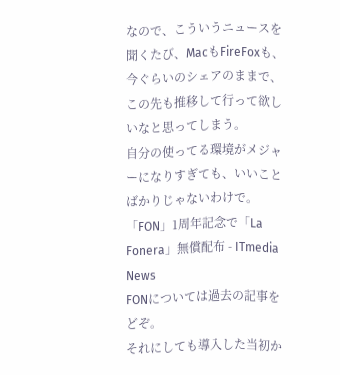なので、こういうニュースを聞くたび、MacもFireFoxも、今ぐらいのシェアのままで、この先も推移して行って欲しいなと思ってしまう。
自分の使ってる環境がメジャーになりすぎても、いいことばかりじゃないわけで。
「FON」1周年記念で「La Fonera」無償配布 - ITmedia News
FONについては過去の記事をどぞ。
それにしても導入した当初か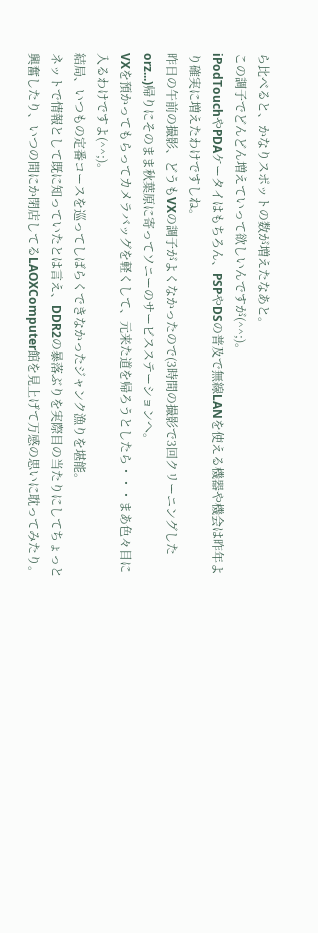ら比べると、かなりスポットの数が増えたなあと。
この調子でどんどん増えていって欲しいんですが(^^;)。
iPodTouchやPDAケータイはもちろん、PSPやDSの普及で無線LANを使える機器や機会は昨年より確実に増えたわけですしね。
昨日の午前の撮影、どうもVXの調子がよくなかったので(3時間の撮影で3回クリーニングしたorz...)帰りにそのまま秋葉原に寄ってソニーのサービスステーションへ。
VXを預かってもらってカメラバッグを軽くして、元来た道を帰ろうとしたら・・・まあ色々目に入るわけですよ(^^;)。
結局、いつもの定番コースを巡ってしばらくできなかったジャンク漁りを堪能。
ネットで情報として既に知っていたとは言え、DDR2の暴落ぶりを実際目の当たりにしてちょっと興奮したり、いつの間にか閉店してるLAOXComputer館を見上げて万感の思いに耽ってみたり。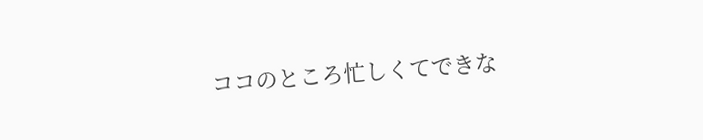ココのところ忙しくてできな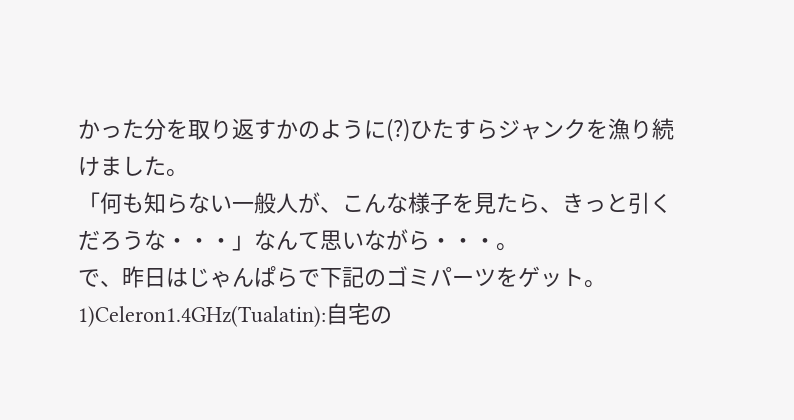かった分を取り返すかのように(?)ひたすらジャンクを漁り続けました。
「何も知らない一般人が、こんな様子を見たら、きっと引くだろうな・・・」なんて思いながら・・・。
で、昨日はじゃんぱらで下記のゴミパーツをゲット。
1)Celeron1.4GHz(Tualatin):自宅の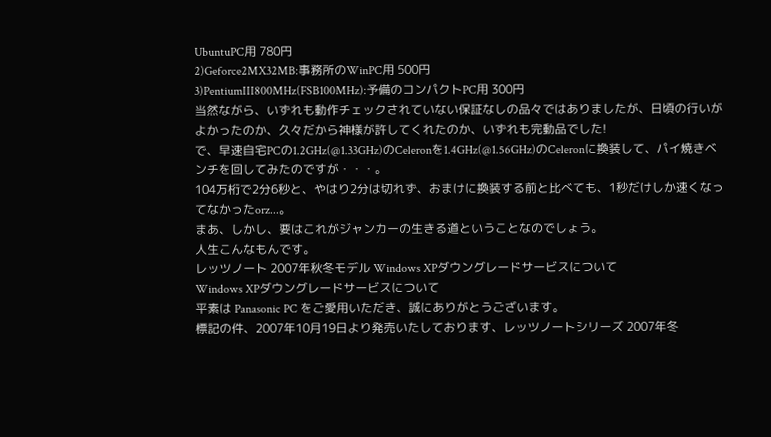UbuntuPC用 780円
2)Geforce2MX32MB:事務所のWinPC用 500円
3)PentiumIII800MHz(FSB100MHz):予備のコンパクトPC用 300円
当然ながら、いずれも動作チェックされていない保証なしの品々ではありましたが、日頃の行いがよかったのか、久々だから神様が許してくれたのか、いずれも完動品でした!
で、早速自宅PCの1.2GHz(@1.33GHz)のCeleronを1.4GHz(@1.56GHz)のCeleronに換装して、パイ焼きベンチを回してみたのですが・・・。
104万桁で2分6秒と、やはり2分は切れず、おまけに換装する前と比べても、1秒だけしか速くなってなかったorz...。
まあ、しかし、要はこれがジャンカーの生きる道ということなのでしょう。
人生こんなもんです。
レッツノート 2007年秋冬モデル Windows XPダウングレードサービスについて
Windows XPダウングレードサービスについて
平素は Panasonic PC をご愛用いただき、誠にありがとうございます。
標記の件、2007年10月19日より発売いたしております、レッツノートシリーズ 2007年冬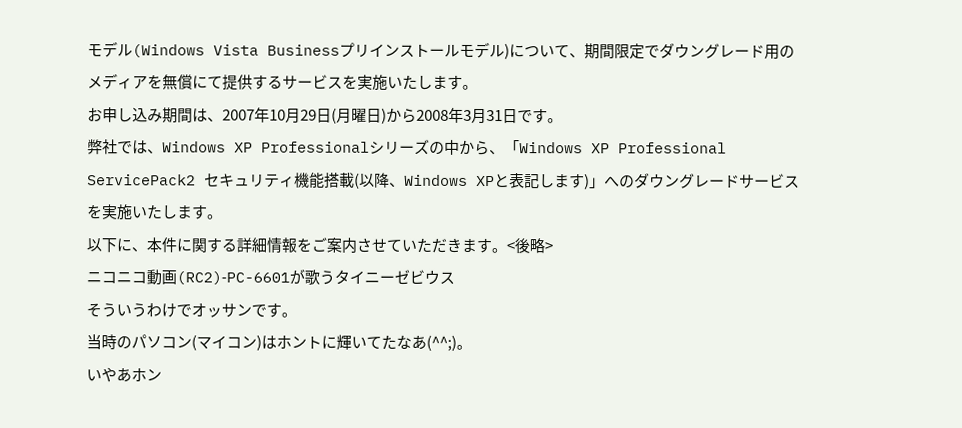モデル(Windows Vista Businessプリインストールモデル)について、期間限定でダウングレード用のメディアを無償にて提供するサービスを実施いたします。
お申し込み期間は、2007年10月29日(月曜日)から2008年3月31日です。
弊社では、Windows XP Professionalシリーズの中から、「Windows XP Professional ServicePack2 セキュリティ機能搭載(以降、Windows XPと表記します)」へのダウングレードサービスを実施いたします。
以下に、本件に関する詳細情報をご案内させていただきます。<後略>
ニコニコ動画(RC2)‐PC-6601が歌うタイニーゼビウス
そういうわけでオッサンです。
当時のパソコン(マイコン)はホントに輝いてたなあ(^^;)。
いやあホン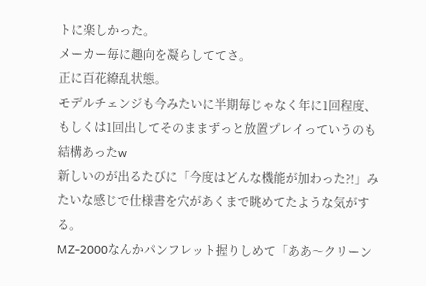トに楽しかった。
メーカー毎に趣向を凝らしててさ。
正に百花繚乱状態。
モデルチェンジも今みたいに半期毎じゃなく年に1回程度、もしくは1回出してそのままずっと放置プレイっていうのも結構あったw
新しいのが出るたびに「今度はどんな機能が加わった?!」みたいな感じで仕様書を穴があくまで眺めてたような気がする。
MZ-2000なんかパンフレット握りしめて「ああ〜クリーン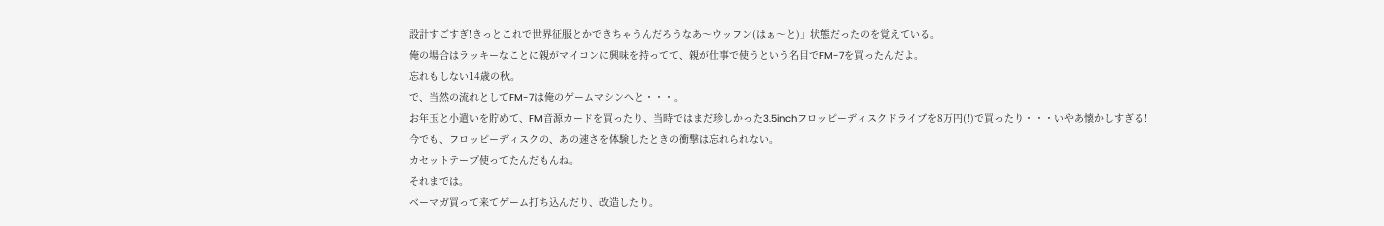設計すごすぎ!きっとこれで世界征服とかできちゃうんだろうなあ〜ウッフン(はぁ〜と)」状態だったのを覚えている。
俺の場合はラッキーなことに親がマイコンに興味を持ってて、親が仕事で使うという名目でFM-7を買ったんだよ。
忘れもしない14歳の秋。
で、当然の流れとしてFM-7は俺のゲームマシンへと・・・。
お年玉と小遣いを貯めて、FM音源カードを買ったり、当時ではまだ珍しかった3.5inchフロッピーディスクドライブを8万円(!)で買ったり・・・いやあ懐かしすぎる!
今でも、フロッピーディスクの、あの速さを体験したときの衝撃は忘れられない。
カセットテープ使ってたんだもんね。
それまでは。
ベーマガ買って来てゲーム打ち込んだり、改造したり。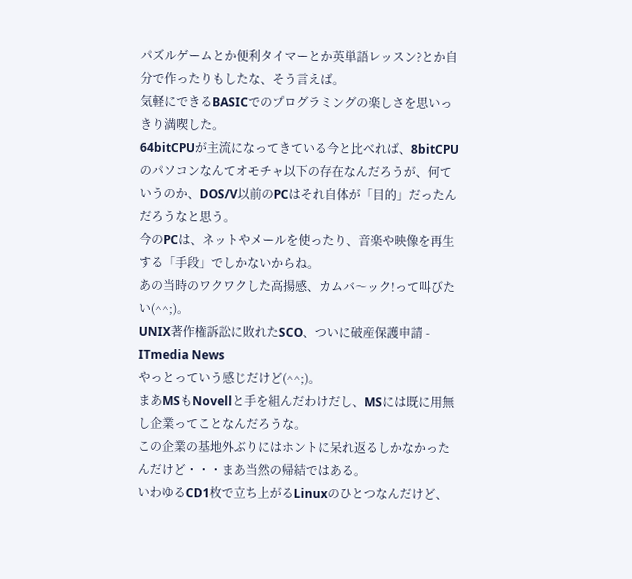パズルゲームとか便利タイマーとか英単語レッスン?とか自分で作ったりもしたな、そう言えば。
気軽にできるBASICでのプログラミングの楽しさを思いっきり満喫した。
64bitCPUが主流になってきている今と比べれば、8bitCPUのパソコンなんてオモチャ以下の存在なんだろうが、何ていうのか、DOS/V以前のPCはそれ自体が「目的」だったんだろうなと思う。
今のPCは、ネットやメールを使ったり、音楽や映像を再生する「手段」でしかないからね。
あの当時のワクワクした高揚感、カムバ〜ック!って叫びたい(^^;)。
UNIX著作権訴訟に敗れたSCO、ついに破産保護申請 - ITmedia News
やっとっていう感じだけど(^^;)。
まあMSもNovellと手を組んだわけだし、MSには既に用無し企業ってことなんだろうな。
この企業の基地外ぶりにはホントに呆れ返るしかなかったんだけど・・・まあ当然の帰結ではある。
いわゆるCD1枚で立ち上がるLinuxのひとつなんだけど、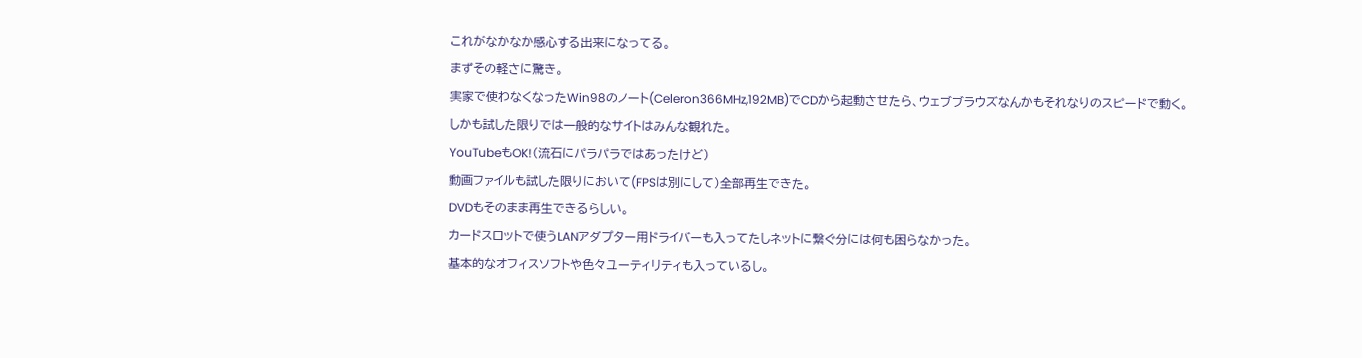これがなかなか感心する出来になってる。
まずその軽さに驚き。
実家で使わなくなったWin98のノート(Celeron366MHz,192MB)でCDから起動させたら、ウェブブラウズなんかもそれなりのスピードで動く。
しかも試した限りでは一般的なサイトはみんな観れた。
YouTubeもOK!(流石にパラパラではあったけど)
動画ファイルも試した限りにおいて(FPSは別にして)全部再生できた。
DVDもそのまま再生できるらしい。
カードスロットで使うLANアダプター用ドライバーも入ってたしネットに繋ぐ分には何も困らなかった。
基本的なオフィスソフトや色々ユーティリティも入っているし。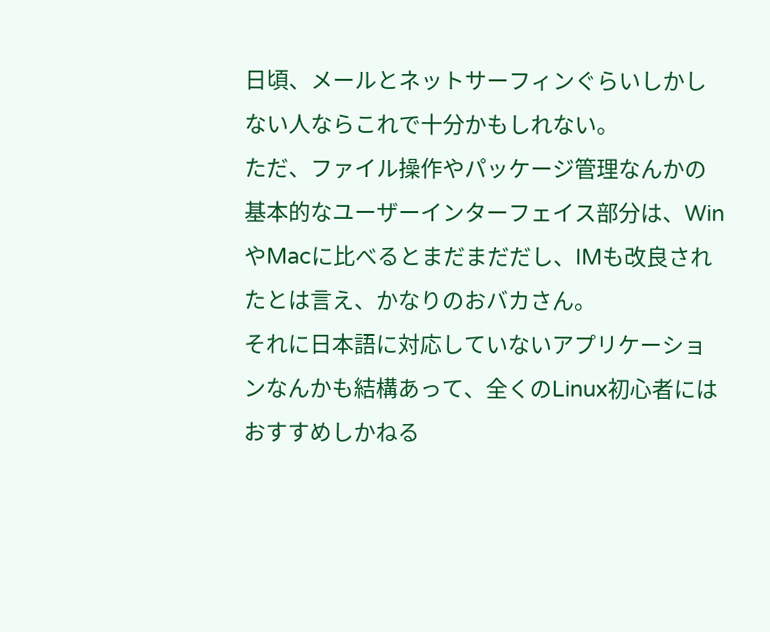日頃、メールとネットサーフィンぐらいしかしない人ならこれで十分かもしれない。
ただ、ファイル操作やパッケージ管理なんかの基本的なユーザーインターフェイス部分は、WinやMacに比べるとまだまだだし、IMも改良されたとは言え、かなりのおバカさん。
それに日本語に対応していないアプリケーションなんかも結構あって、全くのLinux初心者にはおすすめしかねる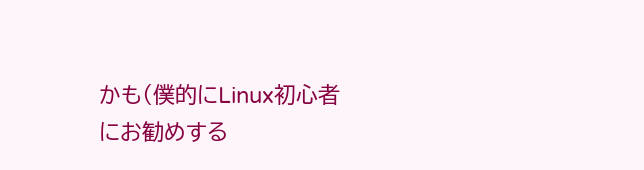かも(僕的にLinux初心者にお勧めする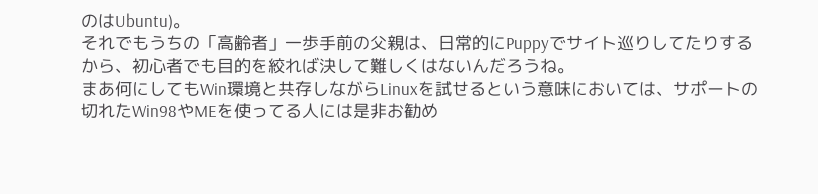のはUbuntu)。
それでもうちの「高齢者」一歩手前の父親は、日常的にPuppyでサイト巡りしてたりするから、初心者でも目的を絞れば決して難しくはないんだろうね。
まあ何にしてもWin環境と共存しながらLinuxを試せるという意味においては、サポートの切れたWin98やMEを使ってる人には是非お勧め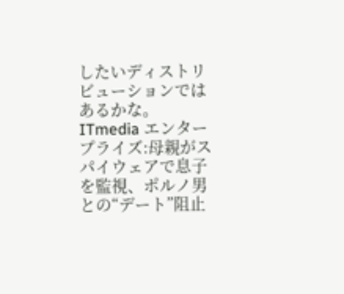したいディストリビューションではあるかな。
ITmedia エンタープライズ:母親がスパイウェアで息子を監視、ポルノ男との“デート”阻止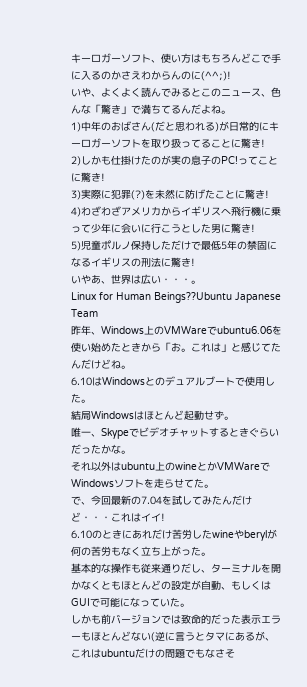キーロガーソフト、使い方はもちろんどこで手に入るのかさえわからんのに(^^;)!
いや、よくよく読んでみるとこのニュース、色んな「驚き」で満ちてるんだよね。
1)中年のおばさん(だと思われる)が日常的にキーロガーソフトを取り扱ってることに驚き!
2)しかも仕掛けたのが実の息子のPC!ってことに驚き!
3)実際に犯罪(?)を未然に防げたことに驚き!
4)わざわざアメリカからイギリスへ飛行機に乗って少年に会いに行こうとした男に驚き!
5)児童ポルノ保持しただけで最低5年の禁固になるイギリスの刑法に驚き!
いやあ、世界は広い・・・。
Linux for Human Beings??Ubuntu Japanese Team
昨年、Windows上のVMWareでubuntu6.06を使い始めたときから「お。これは」と感じてたんだけどね。
6.10はWindowsとのデュアルブートで使用した。
結局Windowsはほとんど起動せず。
唯一、Skypeでビデオチャットするときぐらいだったかな。
それ以外はubuntu上のwineとかVMWareでWindowsソフトを走らせてた。
で、今回最新の7.04を試してみたんだけど・・・これはイイ!
6.10のときにあれだけ苦労したwineやberylが何の苦労もなく立ち上がった。
基本的な操作も従来通りだし、ターミナルを開かなくともほとんどの設定が自動、もしくはGUIで可能になっていた。
しかも前バージョンでは致命的だった表示エラーもほとんどない(逆に言うとタマにあるが、これはubuntuだけの問題でもなさそ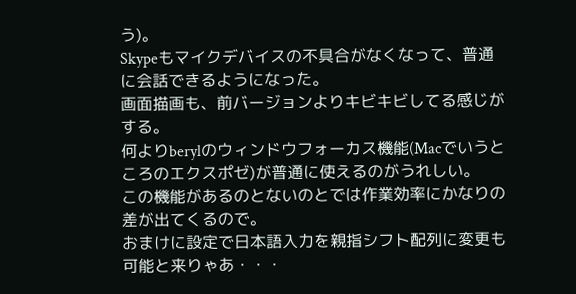う)。
Skypeもマイクデバイスの不具合がなくなって、普通に会話できるようになった。
画面描画も、前バージョンよりキビキビしてる感じがする。
何よりberylのウィンドウフォーカス機能(Macでいうところのエクスポゼ)が普通に使えるのがうれしい。
この機能があるのとないのとでは作業効率にかなりの差が出てくるので。
おまけに設定で日本語入力を親指シフト配列に変更も可能と来りゃあ・・・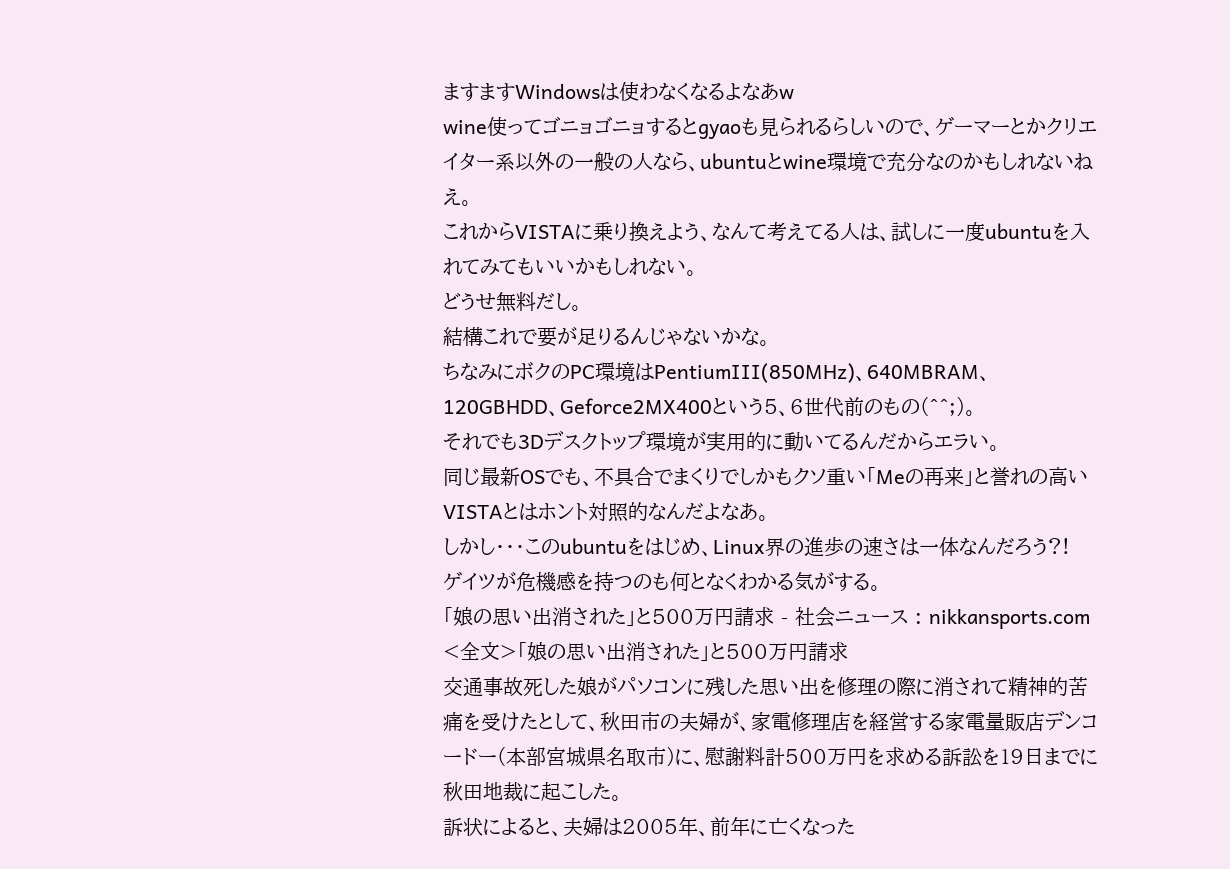ますますWindowsは使わなくなるよなあw
wine使ってゴニョゴニョするとgyaoも見られるらしいので、ゲーマーとかクリエイター系以外の一般の人なら、ubuntuとwine環境で充分なのかもしれないねえ。
これからVISTAに乗り換えよう、なんて考えてる人は、試しに一度ubuntuを入れてみてもいいかもしれない。
どうせ無料だし。
結構これで要が足りるんじゃないかな。
ちなみにボクのPC環境はPentiumIII(850MHz)、640MBRAM、120GBHDD、Geforce2MX400という5、6世代前のもの(^^;)。
それでも3Dデスクトップ環境が実用的に動いてるんだからエラい。
同じ最新OSでも、不具合でまくりでしかもクソ重い「Meの再来」と誉れの高いVISTAとはホント対照的なんだよなあ。
しかし・・・このubuntuをはじめ、Linux界の進歩の速さは一体なんだろう?!
ゲイツが危機感を持つのも何となくわかる気がする。
「娘の思い出消された」と500万円請求 - 社会ニュース : nikkansports.com
<全文>「娘の思い出消された」と500万円請求
交通事故死した娘がパソコンに残した思い出を修理の際に消されて精神的苦痛を受けたとして、秋田市の夫婦が、家電修理店を経営する家電量販店デンコードー(本部宮城県名取市)に、慰謝料計500万円を求める訴訟を19日までに秋田地裁に起こした。
訴状によると、夫婦は2005年、前年に亡くなった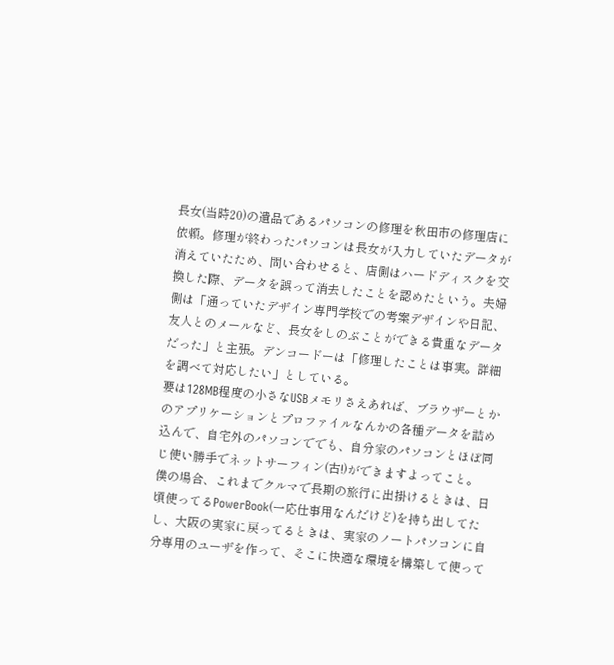長女(当時20)の遺品であるパソコンの修理を秋田市の修理店に依頼。修理が終わったパソコンは長女が入力していたデータが消えていたため、問い合わせると、店側はハードディスクを交換した際、データを誤って消去したことを認めたという。夫婦側は「通っていたデザイン専門学校での考案デザインや日記、友人とのメールなど、長女をしのぶことができる貴重なデータだった」と主張。デンコードーは「修理したことは事実。詳細を調べて対応したい」としている。
要は128MB程度の小さなUSBメモリさえあれば、ブラウザーとかのアプリケーションとプロファイルなんかの各種データを詰め込んで、自宅外のパソコンででも、自分家のパソコンとほぼ同じ使い勝手でネットサーフィン(古!)ができますよってこと。
僕の場合、これまでクルマで長期の旅行に出掛けるときは、日頃使ってるPowerBook(一応仕事用なんだけど)を持ち出してたし、大阪の実家に戻ってるときは、実家のノートパソコンに自分専用のユーザを作って、そこに快適な環境を構築して使って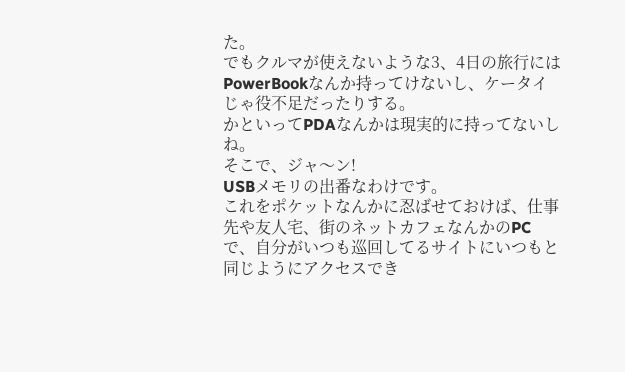た。
でもクルマが使えないような3、4日の旅行にはPowerBookなんか持ってけないし、ケータイじゃ役不足だったりする。
かといってPDAなんかは現実的に持ってないしね。
そこで、ジャ〜ン!
USBメモリの出番なわけです。
これをポケットなんかに忍ばせておけば、仕事先や友人宅、街のネットカフェなんかのPCで、自分がいつも巡回してるサイトにいつもと同じようにアクセスでき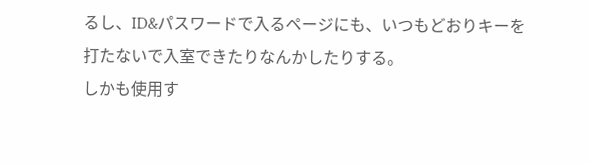るし、ID&パスワードで入るページにも、いつもどおりキーを打たないで入室できたりなんかしたりする。
しかも使用す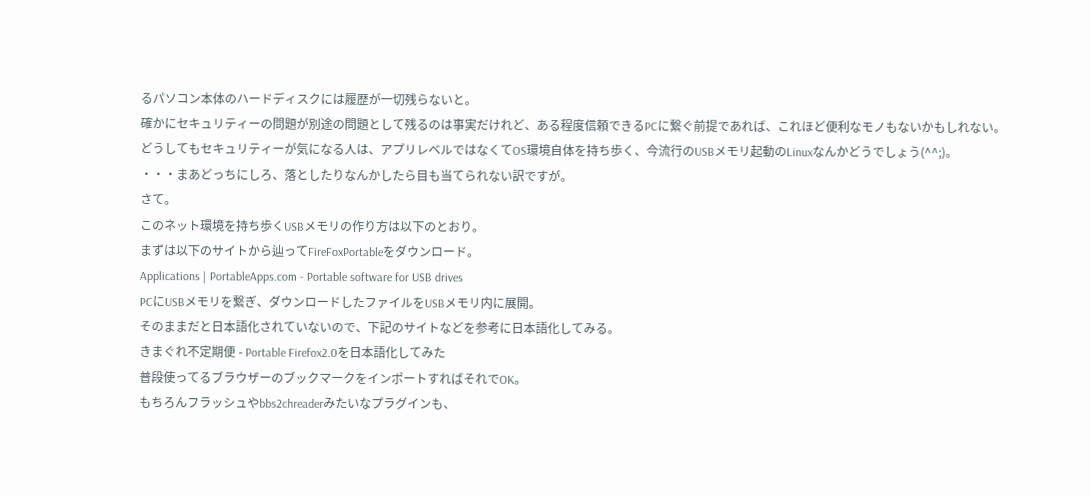るパソコン本体のハードディスクには履歴が一切残らないと。
確かにセキュリティーの問題が別途の問題として残るのは事実だけれど、ある程度信頼できるPCに繋ぐ前提であれば、これほど便利なモノもないかもしれない。
どうしてもセキュリティーが気になる人は、アプリレベルではなくてOS環境自体を持ち歩く、今流行のUSBメモリ起動のLinuxなんかどうでしょう(^^;)。
・・・まあどっちにしろ、落としたりなんかしたら目も当てられない訳ですが。
さて。
このネット環境を持ち歩くUSBメモリの作り方は以下のとおり。
まずは以下のサイトから辿ってFireFoxPortableをダウンロード。
Applications | PortableApps.com - Portable software for USB drives
PCにUSBメモリを繋ぎ、ダウンロードしたファイルをUSBメモリ内に展開。
そのままだと日本語化されていないので、下記のサイトなどを参考に日本語化してみる。
きまぐれ不定期便 - Portable Firefox2.0を日本語化してみた
普段使ってるブラウザーのブックマークをインポートすればそれでOK。
もちろんフラッシュやbbs2chreaderみたいなプラグインも、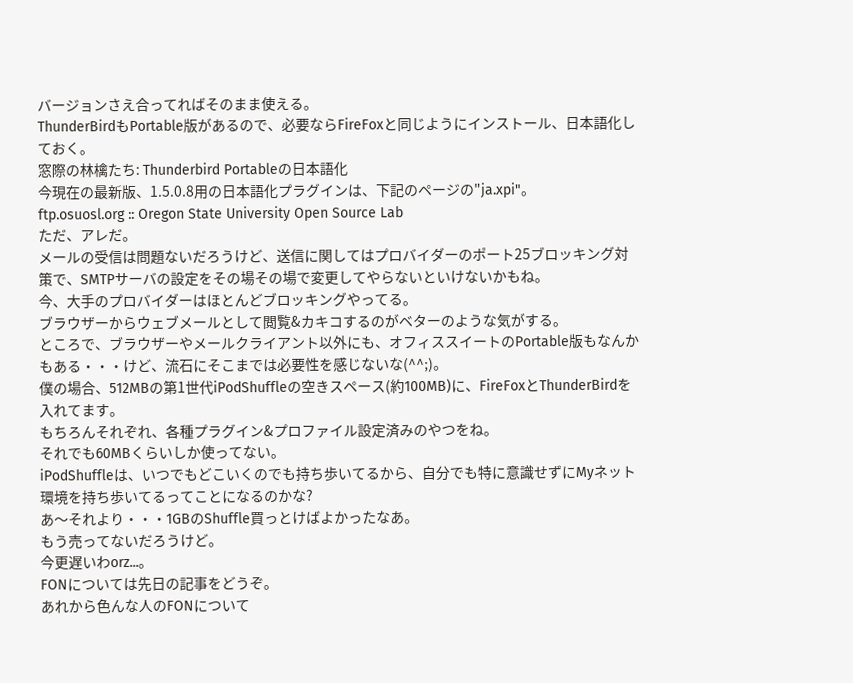バージョンさえ合ってればそのまま使える。
ThunderBirdもPortable版があるので、必要ならFireFoxと同じようにインストール、日本語化しておく。
窓際の林檎たち: Thunderbird Portableの日本語化
今現在の最新版、1.5.0.8用の日本語化プラグインは、下記のページの"ja.xpi"。
ftp.osuosl.org :: Oregon State University Open Source Lab
ただ、アレだ。
メールの受信は問題ないだろうけど、送信に関してはプロバイダーのポート25ブロッキング対策で、SMTPサーバの設定をその場その場で変更してやらないといけないかもね。
今、大手のプロバイダーはほとんどブロッキングやってる。
ブラウザーからウェブメールとして閲覧&カキコするのがベターのような気がする。
ところで、ブラウザーやメールクライアント以外にも、オフィススイートのPortable版もなんかもある・・・けど、流石にそこまでは必要性を感じないな(^^;)。
僕の場合、512MBの第1世代iPodShuffleの空きスペース(約100MB)に、FireFoxとThunderBirdを入れてます。
もちろんそれぞれ、各種プラグイン&プロファイル設定済みのやつをね。
それでも60MBくらいしか使ってない。
iPodShuffleは、いつでもどこいくのでも持ち歩いてるから、自分でも特に意識せずにMyネット環境を持ち歩いてるってことになるのかな?
あ〜それより・・・1GBのShuffle買っとけばよかったなあ。
もう売ってないだろうけど。
今更遅いわorz...。
FONについては先日の記事をどうぞ。
あれから色んな人のFONについて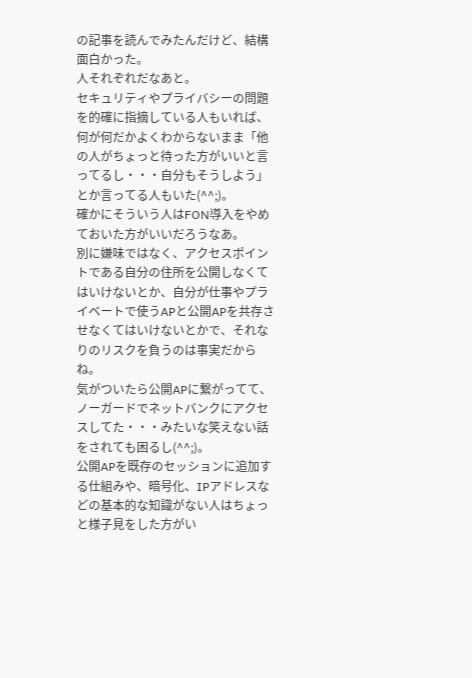の記事を読んでみたんだけど、結構面白かった。
人それぞれだなあと。
セキュリティやプライバシーの問題を的確に指摘している人もいれば、何が何だかよくわからないまま「他の人がちょっと待った方がいいと言ってるし・・・自分もそうしよう」とか言ってる人もいた(^^;)。
確かにそういう人はFON導入をやめておいた方がいいだろうなあ。
別に嫌味ではなく、アクセスポイントである自分の住所を公開しなくてはいけないとか、自分が仕事やプライベートで使うAPと公開APを共存させなくてはいけないとかで、それなりのリスクを負うのは事実だからね。
気がついたら公開APに繋がってて、ノーガードでネットバンクにアクセスしてた・・・みたいな笑えない話をされても困るし(^^;)。
公開APを既存のセッションに追加する仕組みや、暗号化、IPアドレスなどの基本的な知識がない人はちょっと様子見をした方がい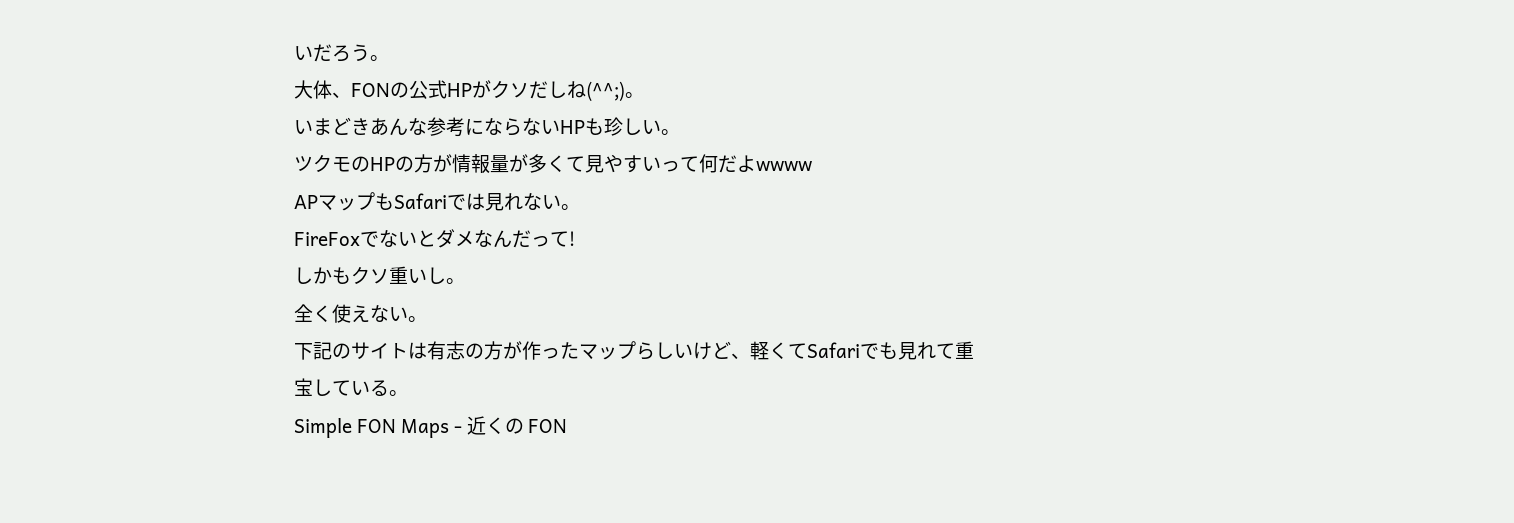いだろう。
大体、FONの公式HPがクソだしね(^^;)。
いまどきあんな参考にならないHPも珍しい。
ツクモのHPの方が情報量が多くて見やすいって何だよwwww
APマップもSafariでは見れない。
FireFoxでないとダメなんだって!
しかもクソ重いし。
全く使えない。
下記のサイトは有志の方が作ったマップらしいけど、軽くてSafariでも見れて重宝している。
Simple FON Maps - 近くの FON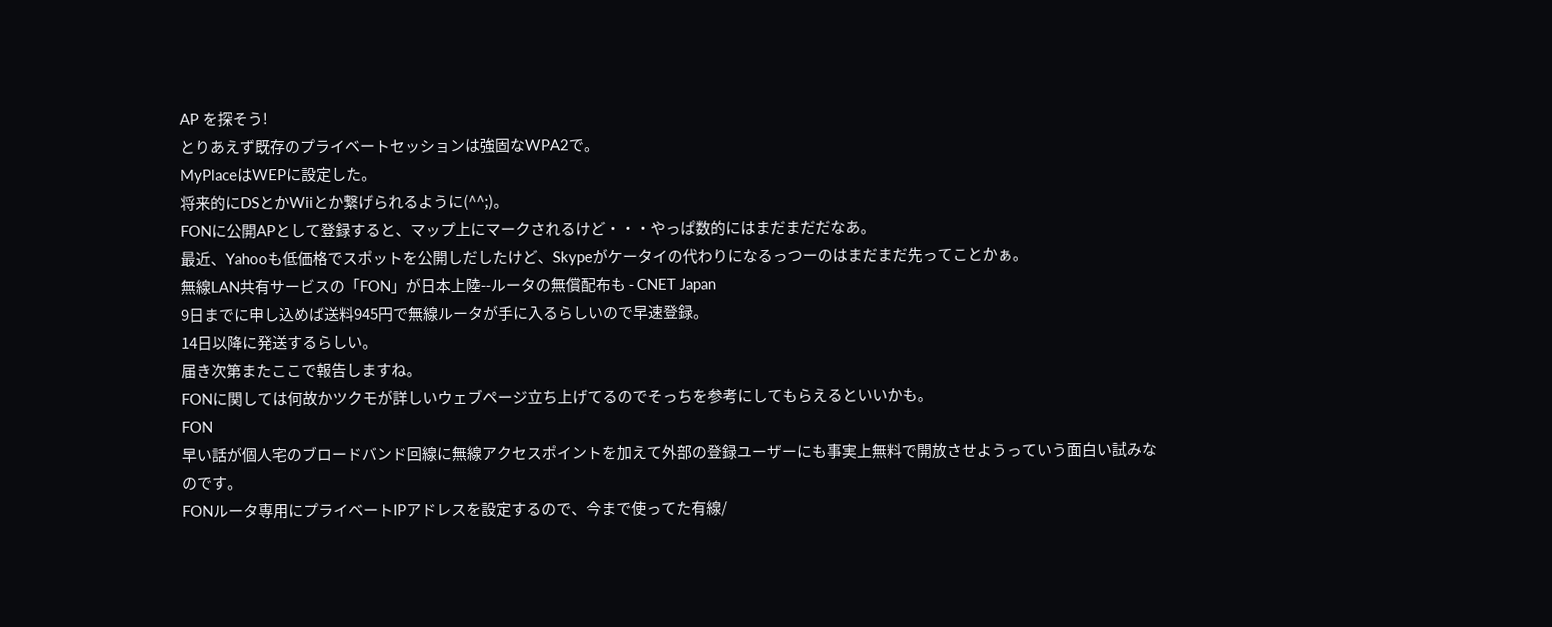AP を探そう!
とりあえず既存のプライベートセッションは強固なWPA2で。
MyPlaceはWEPに設定した。
将来的にDSとかWiiとか繋げられるように(^^;)。
FONに公開APとして登録すると、マップ上にマークされるけど・・・やっぱ数的にはまだまだだなあ。
最近、Yahooも低価格でスポットを公開しだしたけど、Skypeがケータイの代わりになるっつーのはまだまだ先ってことかぁ。
無線LAN共有サービスの「FON」が日本上陸--ルータの無償配布も - CNET Japan
9日までに申し込めば送料945円で無線ルータが手に入るらしいので早速登録。
14日以降に発送するらしい。
届き次第またここで報告しますね。
FONに関しては何故かツクモが詳しいウェブページ立ち上げてるのでそっちを参考にしてもらえるといいかも。
FON
早い話が個人宅のブロードバンド回線に無線アクセスポイントを加えて外部の登録ユーザーにも事実上無料で開放させようっていう面白い試みなのです。
FONルータ専用にプライベートIPアドレスを設定するので、今まで使ってた有線/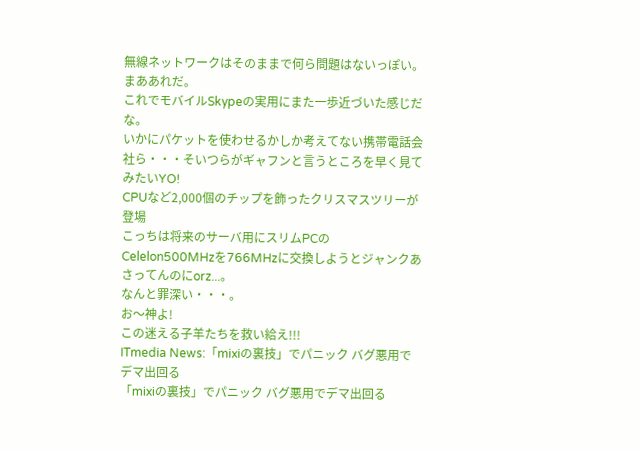無線ネットワークはそのままで何ら問題はないっぽい。
まああれだ。
これでモバイルSkypeの実用にまた一歩近づいた感じだな。
いかにパケットを使わせるかしか考えてない携帯電話会社ら・・・そいつらがギャフンと言うところを早く見てみたいYO!
CPUなど2,000個のチップを飾ったクリスマスツリーが登場
こっちは将来のサーバ用にスリムPCのCelelon500MHzを766MHzに交換しようとジャンクあさってんのにorz...。
なんと罪深い・・・。
お〜神よ!
この迷える子羊たちを救い給え!!!
ITmedia News:「mixiの裏技」でパニック バグ悪用でデマ出回る
「mixiの裏技」でパニック バグ悪用でデマ出回る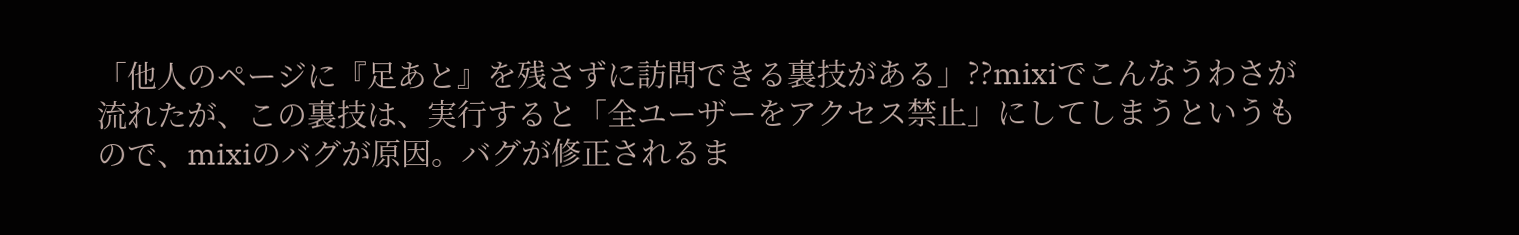「他人のページに『足あと』を残さずに訪問できる裏技がある」??mixiでこんなうわさが流れたが、この裏技は、実行すると「全ユーザーをアクセス禁止」にしてしまうというもので、mixiのバグが原因。バグが修正されるま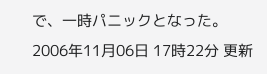で、一時パニックとなった。
2006年11月06日 17時22分 更新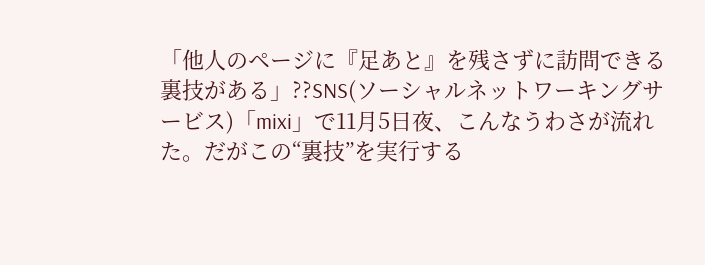「他人のページに『足あと』を残さずに訪問できる裏技がある」??SNS(ソーシャルネットワーキングサービス)「mixi」で11月5日夜、こんなうわさが流れた。だがこの“裏技”を実行する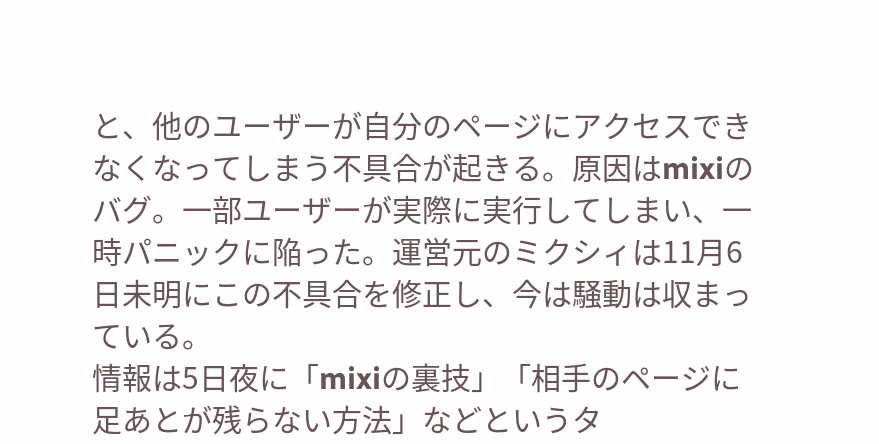と、他のユーザーが自分のページにアクセスできなくなってしまう不具合が起きる。原因はmixiのバグ。一部ユーザーが実際に実行してしまい、一時パニックに陥った。運営元のミクシィは11月6日未明にこの不具合を修正し、今は騒動は収まっている。
情報は5日夜に「mixiの裏技」「相手のページに足あとが残らない方法」などというタ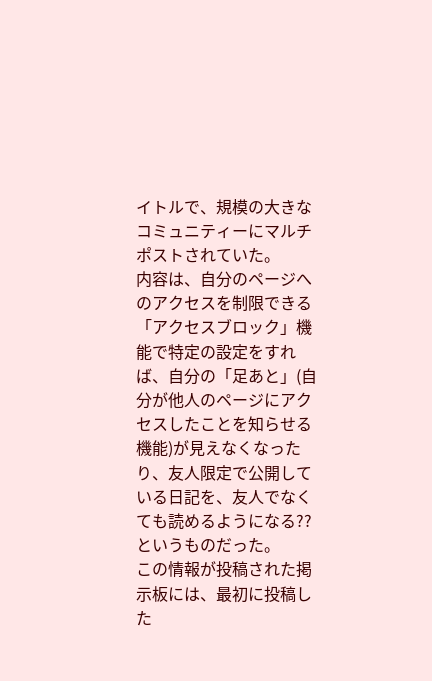イトルで、規模の大きなコミュニティーにマルチポストされていた。
内容は、自分のページへのアクセスを制限できる「アクセスブロック」機能で特定の設定をすれば、自分の「足あと」(自分が他人のページにアクセスしたことを知らせる機能)が見えなくなったり、友人限定で公開している日記を、友人でなくても読めるようになる??というものだった。
この情報が投稿された掲示板には、最初に投稿した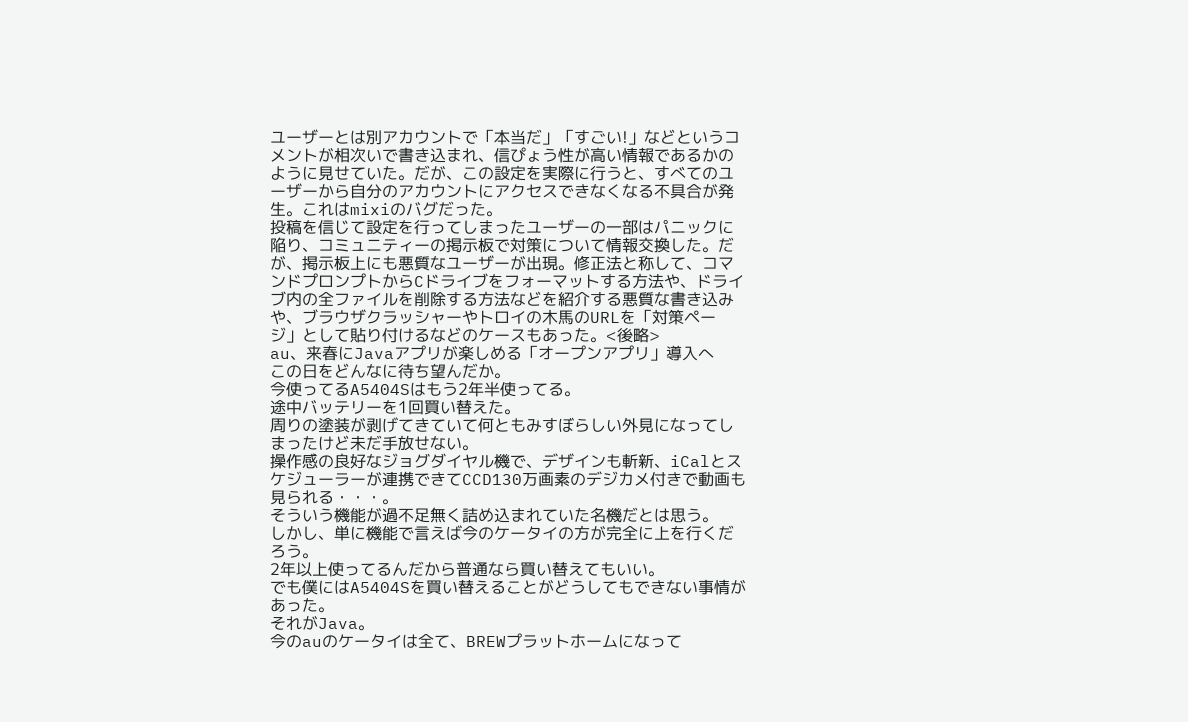ユーザーとは別アカウントで「本当だ」「すごい!」などというコメントが相次いで書き込まれ、信ぴょう性が高い情報であるかのように見せていた。だが、この設定を実際に行うと、すべてのユーザーから自分のアカウントにアクセスできなくなる不具合が発生。これはmixiのバグだった。
投稿を信じて設定を行ってしまったユーザーの一部はパニックに陥り、コミュニティーの掲示板で対策について情報交換した。だが、掲示板上にも悪質なユーザーが出現。修正法と称して、コマンドプロンプトからCドライブをフォーマットする方法や、ドライブ内の全ファイルを削除する方法などを紹介する悪質な書き込みや、ブラウザクラッシャーやトロイの木馬のURLを「対策ページ」として貼り付けるなどのケースもあった。<後略>
au、来春にJavaアプリが楽しめる「オープンアプリ」導入へ
この日をどんなに待ち望んだか。
今使ってるA5404Sはもう2年半使ってる。
途中バッテリーを1回買い替えた。
周りの塗装が剥げてきていて何ともみすぼらしい外見になってしまったけど未だ手放せない。
操作感の良好なジョグダイヤル機で、デザインも斬新、iCalとスケジューラーが連携できてCCD130万画素のデジカメ付きで動画も見られる・・・。
そういう機能が過不足無く詰め込まれていた名機だとは思う。
しかし、単に機能で言えば今のケータイの方が完全に上を行くだろう。
2年以上使ってるんだから普通なら買い替えてもいい。
でも僕にはA5404Sを買い替えることがどうしてもできない事情があった。
それがJava。
今のauのケータイは全て、BREWプラットホームになって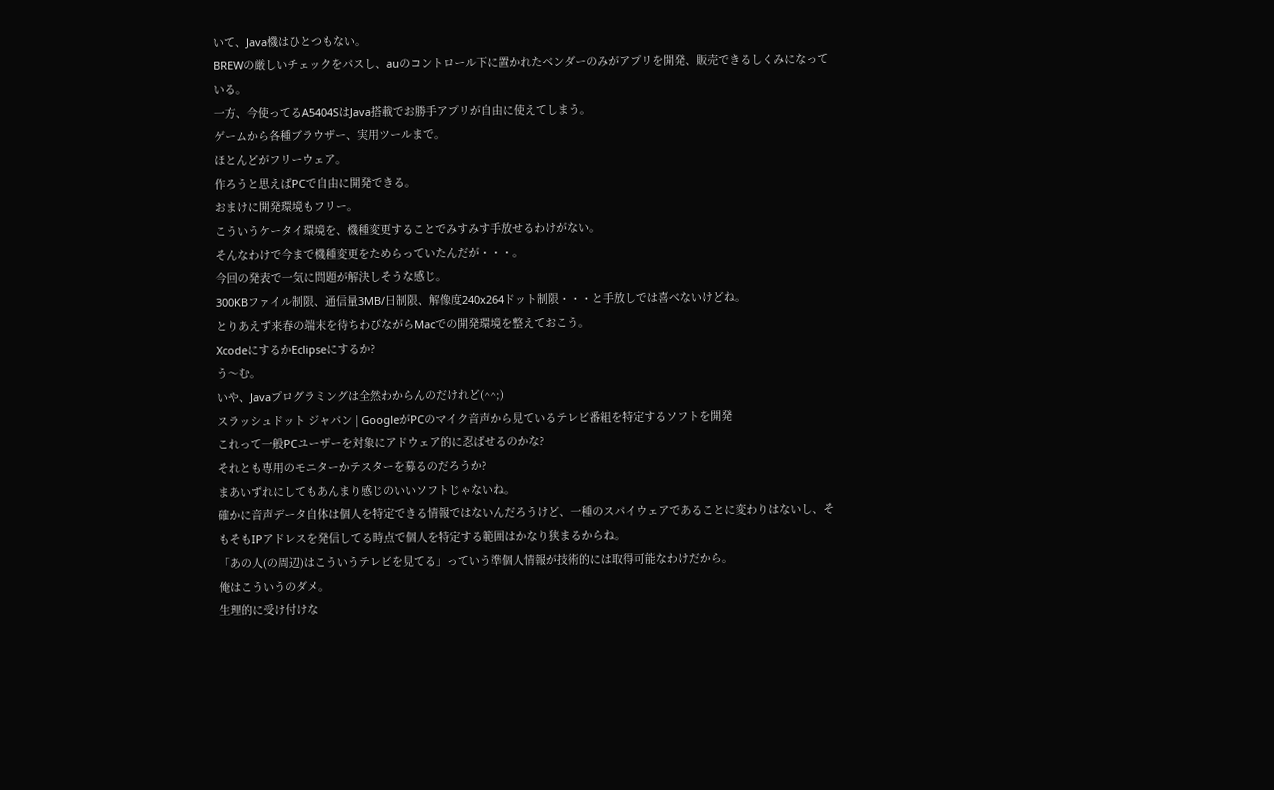いて、Java機はひとつもない。
BREWの厳しいチェックをパスし、auのコントロール下に置かれたベンダーのみがアプリを開発、販売できるしくみになっている。
一方、今使ってるA5404SはJava搭載でお勝手アプリが自由に使えてしまう。
ゲームから各種ブラウザー、実用ツールまで。
ほとんどがフリーウェア。
作ろうと思えばPCで自由に開発できる。
おまけに開発環境もフリー。
こういうケータイ環境を、機種変更することでみすみす手放せるわけがない。
そんなわけで今まで機種変更をためらっていたんだが・・・。
今回の発表で一気に問題が解決しそうな感じ。
300KBファイル制限、通信量3MB/日制限、解像度240x264ドット制限・・・と手放しでは喜べないけどね。
とりあえず来春の端末を待ちわびながらMacでの開発環境を整えておこう。
XcodeにするかEclipseにするか?
う〜む。
いや、Javaプログラミングは全然わからんのだけれど(^^;)
スラッシュドット ジャパン | GoogleがPCのマイク音声から見ているテレビ番組を特定するソフトを開発
これって一般PCユーザーを対象にアドウェア的に忍ばせるのかな?
それとも専用のモニターかテスターを募るのだろうか?
まあいずれにしてもあんまり感じのいいソフトじゃないね。
確かに音声データ自体は個人を特定できる情報ではないんだろうけど、一種のスパイウェアであることに変わりはないし、そもそもIPアドレスを発信してる時点で個人を特定する範囲はかなり狭まるからね。
「あの人(の周辺)はこういうテレビを見てる」っていう準個人情報が技術的には取得可能なわけだから。
俺はこういうのダメ。
生理的に受け付けな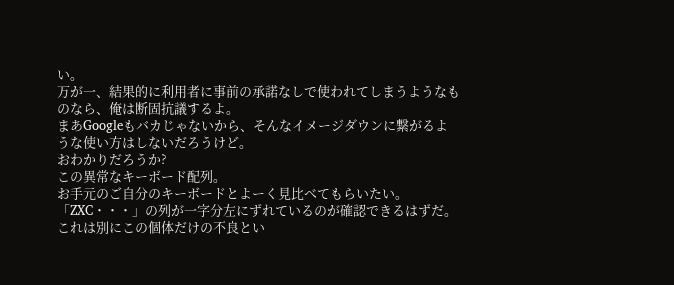い。
万が一、結果的に利用者に事前の承諾なしで使われてしまうようなものなら、俺は断固抗議するよ。
まあGoogleもバカじゃないから、そんなイメージダウンに繋がるような使い方はしないだろうけど。
おわかりだろうか?
この異常なキーボード配列。
お手元のご自分のキーボードとよーく見比べてもらいたい。
「ZXC・・・」の列が一字分左にずれているのが確認できるはずだ。
これは別にこの個体だけの不良とい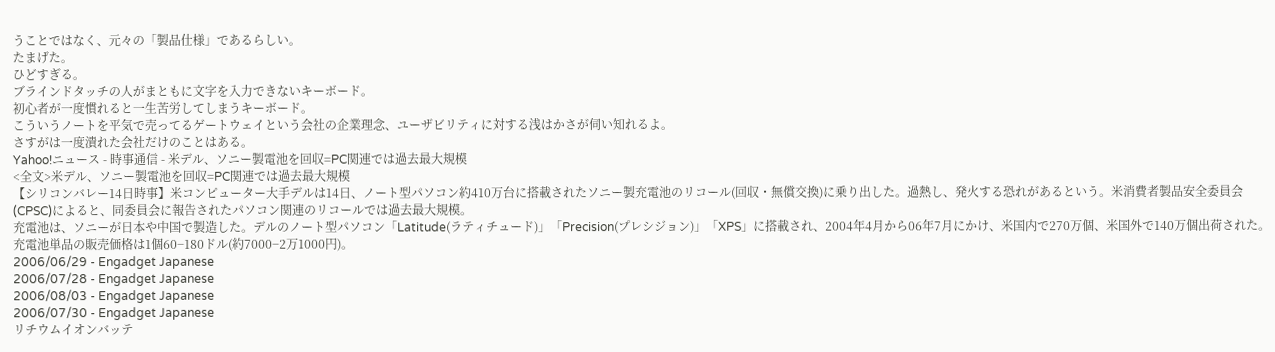うことではなく、元々の「製品仕様」であるらしい。
たまげた。
ひどすぎる。
ブラインドタッチの人がまともに文字を入力できないキーボード。
初心者が一度慣れると一生苦労してしまうキーボード。
こういうノートを平気で売ってるゲートウェイという会社の企業理念、ユーザビリティに対する浅はかさが伺い知れるよ。
さすがは一度潰れた会社だけのことはある。
Yahoo!ニュース - 時事通信 - 米デル、ソニー製電池を回収=PC関連では過去最大規模
<全文>米デル、ソニー製電池を回収=PC関連では過去最大規模
【シリコンバレー14日時事】米コンピューター大手デルは14日、ノート型パソコン約410万台に搭載されたソニー製充電池のリコール(回収・無償交換)に乗り出した。過熱し、発火する恐れがあるという。米消費者製品安全委員会(CPSC)によると、同委員会に報告されたパソコン関連のリコールでは過去最大規模。
充電池は、ソニーが日本や中国で製造した。デルのノート型パソコン「Latitude(ラティチュード)」「Precision(プレシジョン)」「XPS」に搭載され、2004年4月から06年7月にかけ、米国内で270万個、米国外で140万個出荷された。充電池単品の販売価格は1個60−180ドル(約7000−2万1000円)。
2006/06/29 - Engadget Japanese
2006/07/28 - Engadget Japanese
2006/08/03 - Engadget Japanese
2006/07/30 - Engadget Japanese
リチウムイオンバッテ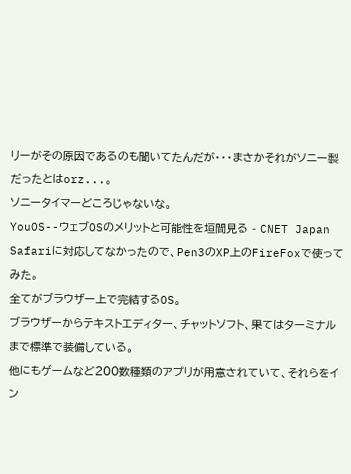リーがその原因であるのも聞いてたんだが・・・まさかそれがソニー製だったとはorz...。
ソニータイマーどころじゃないな。
YouOS--ウェブOSのメリットと可能性を垣間見る - CNET Japan
Safariに対応してなかったので、Pen3のXP上のFireFoxで使ってみた。
全てがブラウザー上で完結するOS。
ブラウザーからテキストエディター、チャットソフト、果てはターミナルまで標準で装備している。
他にもゲームなど200数種類のアプリが用意されていて、それらをイン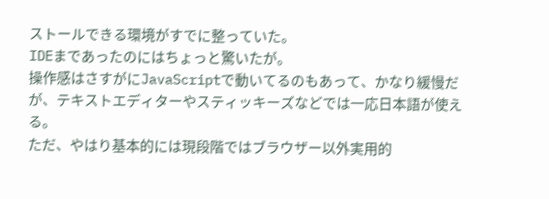ストールできる環境がすでに整っていた。
IDEまであったのにはちょっと驚いたが。
操作感はさすがにJavaScriptで動いてるのもあって、かなり緩慢だが、テキストエディターやスティッキーズなどでは一応日本語が使える。
ただ、やはり基本的には現段階ではブラウザー以外実用的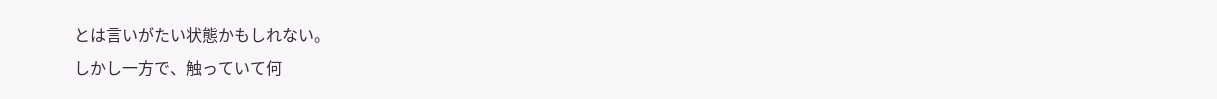とは言いがたい状態かもしれない。
しかし一方で、触っていて何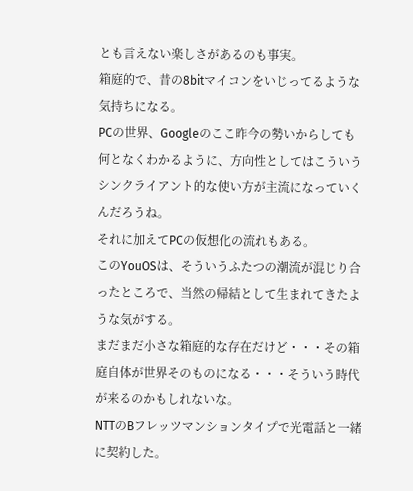とも言えない楽しさがあるのも事実。
箱庭的で、昔の8bitマイコンをいじってるような気持ちになる。
PCの世界、Googleのここ昨今の勢いからしても何となくわかるように、方向性としてはこういうシンクライアント的な使い方が主流になっていくんだろうね。
それに加えてPCの仮想化の流れもある。
このYouOSは、そういうふたつの潮流が混じり合ったところで、当然の帰結として生まれてきたような気がする。
まだまだ小さな箱庭的な存在だけど・・・その箱庭自体が世界そのものになる・・・そういう時代が来るのかもしれないな。
NTTのBフレッツマンションタイプで光電話と一緒に契約した。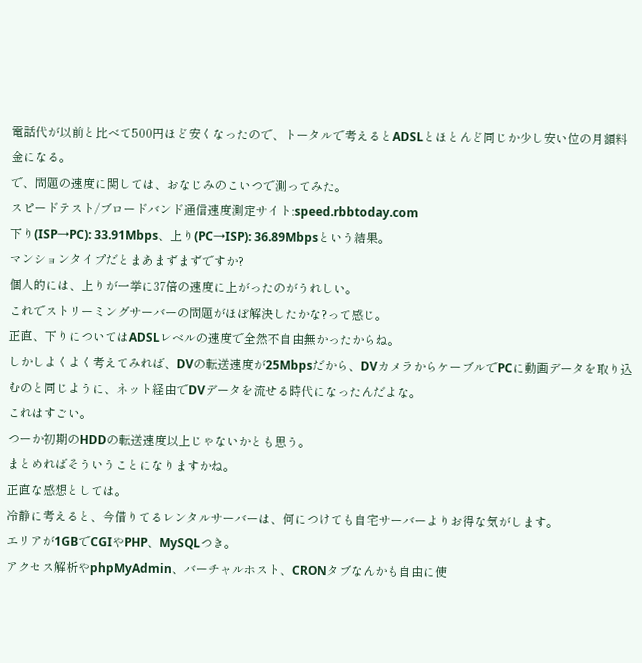電話代が以前と比べて500円ほど安くなったので、トータルで考えるとADSLとほとんど同じか少し安い位の月額料金になる。
で、問題の速度に関しては、おなじみのこいつで測ってみた。
スピードテスト/ブロードバンド通信速度測定サイト:speed.rbbtoday.com
下り(ISP→PC): 33.91Mbps、上り(PC→ISP): 36.89Mbpsという結果。
マンションタイプだとまあまずまずですか?
個人的には、上りが一挙に37倍の速度に上がったのがうれしい。
これでストリーミングサーバーの問題がほぼ解決したかな?って感じ。
正直、下りについてはADSLレベルの速度で全然不自由無かったからね。
しかしよくよく考えてみれば、DVの転送速度が25Mbpsだから、DVカメラからケーブルでPCに動画データを取り込むのと同じように、ネット経由でDVデータを流せる時代になったんだよな。
これはすごい。
つーか初期のHDDの転送速度以上じゃないかとも思う。
まとめればそういうことになりますかね。
正直な感想としては。
冷静に考えると、今借りてるレンタルサーバーは、何につけても自宅サーバーよりお得な気がします。
エリアが1GBでCGIやPHP、MySQLつき。
アクセス解析やphpMyAdmin、バーチャルホスト、CRONタブなんかも自由に使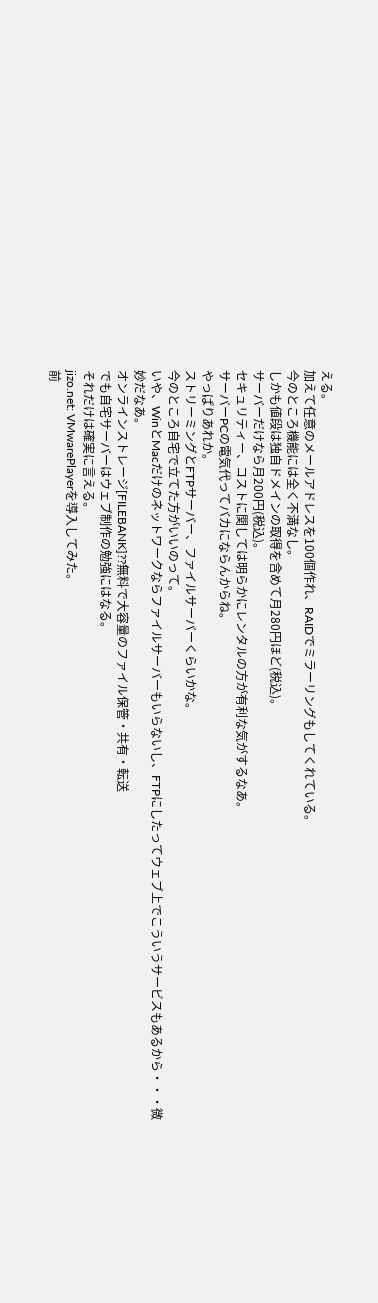える。
加えて任意のメールアドレスを100個作れ、RAIDでミラーリングもしてくれている。
今のところ機能には全く不満なし。
しかも値段は独自ドメインの取得を含めて月280円ほど(税込)。
サーバーだけなら月200円(税込)。
セキュリティー、コストに関しては明らかにレンタルの方が有利な気がするなあ。
サーバーPCの電気代ってバカにならんからね。
やっぱりあれか。
ストリーミングとFTPサーバー、ファイルサーバーくらいかな。
今のところ自宅で立てた方がいいのって。
いや、WinとMacだけのネットワークならファイルサーバーもいらないし、FTPにしたってウェブ上でこういうサービスもあるから・・・微妙だなあ。
オンラインストレージ[FILEBANK]??無料で大容量のファイル保管・共有・転送
でも自宅サーバーはウェブ制作の勉強にはなる。
それだけは確実に言える。
jizo.net: VMwarePlayerを導入してみた。
前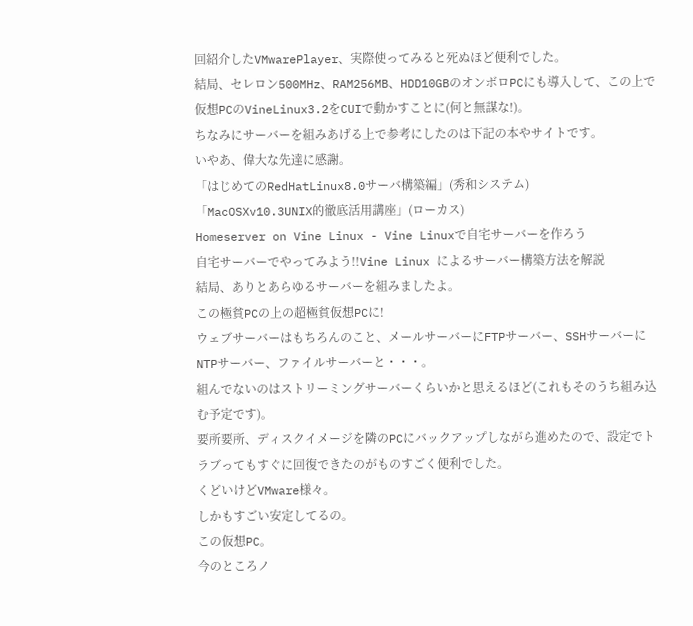回紹介したVMwarePlayer、実際使ってみると死ぬほど便利でした。
結局、セレロン500MHz、RAM256MB、HDD10GBのオンボロPCにも導入して、この上で仮想PCのVineLinux3.2をCUIで動かすことに(何と無謀な!)。
ちなみにサーバーを組みあげる上で参考にしたのは下記の本やサイトです。
いやあ、偉大な先達に感謝。
「はじめてのRedHatLinux8.0サーバ構築編」(秀和システム)
「MacOSXv10.3UNIX的徹底活用講座」(ローカス)
Homeserver on Vine Linux - Vine Linuxで自宅サーバーを作ろう
自宅サーバーでやってみよう!!Vine Linux によるサーバー構築方法を解説
結局、ありとあらゆるサーバーを組みましたよ。
この極貧PCの上の超極貧仮想PCに!
ウェブサーバーはもちろんのこと、メールサーバーにFTPサーバー、SSHサーバーにNTPサーバー、ファイルサーバーと・・・。
組んでないのはストリーミングサーバーくらいかと思えるほど(これもそのうち組み込む予定です)。
要所要所、ディスクイメージを隣のPCにバックアップしながら進めたので、設定でトラブってもすぐに回復できたのがものすごく便利でした。
くどいけどVMware様々。
しかもすごい安定してるの。
この仮想PC。
今のところノ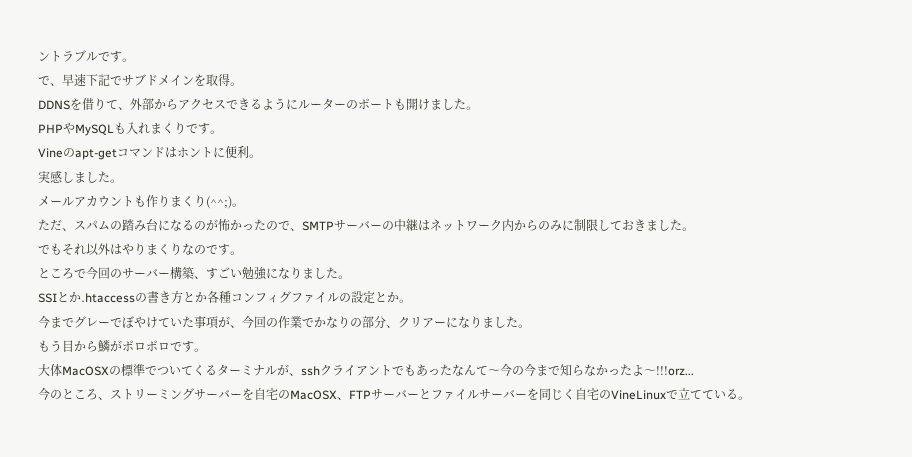ントラブルです。
で、早速下記でサブドメインを取得。
DDNSを借りて、外部からアクセスできるようにルーターのポートも開けました。
PHPやMySQLも入れまくりです。
Vineのapt-getコマンドはホントに便利。
実感しました。
メールアカウントも作りまくり(^^;)。
ただ、スパムの踏み台になるのが怖かったので、SMTPサーバーの中継はネットワーク内からのみに制限しておきました。
でもそれ以外はやりまくりなのです。
ところで今回のサーバー構築、すごい勉強になりました。
SSIとか.htaccessの書き方とか各種コンフィグファイルの設定とか。
今までグレーでぼやけていた事項が、今回の作業でかなりの部分、クリアーになりました。
もう目から鱗がポロポロです。
大体MacOSXの標準でついてくるターミナルが、sshクライアントでもあったなんて〜今の今まで知らなかったよ〜!!!orz...
今のところ、ストリーミングサーバーを自宅のMacOSX、FTPサーバーとファイルサーバーを同じく自宅のVineLinuxで立てている。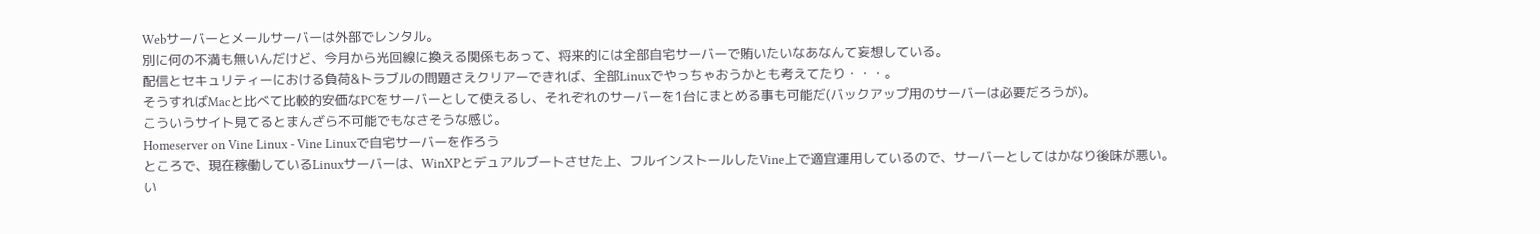Webサーバーとメールサーバーは外部でレンタル。
別に何の不満も無いんだけど、今月から光回線に換える関係もあって、将来的には全部自宅サーバーで賄いたいなあなんて妄想している。
配信とセキュリティーにおける負荷&トラブルの問題さえクリアーできれば、全部Linuxでやっちゃおうかとも考えてたり・・・。
そうすればMacと比べて比較的安価なPCをサーバーとして使えるし、それぞれのサーバーを1台にまとめる事も可能だ(バックアップ用のサーバーは必要だろうが)。
こういうサイト見てるとまんざら不可能でもなさそうな感じ。
Homeserver on Vine Linux - Vine Linuxで自宅サーバーを作ろう
ところで、現在稼働しているLinuxサーバーは、WinXPとデュアルブートさせた上、フルインストールしたVine上で適宜運用しているので、サーバーとしてはかなり後味が悪い。
い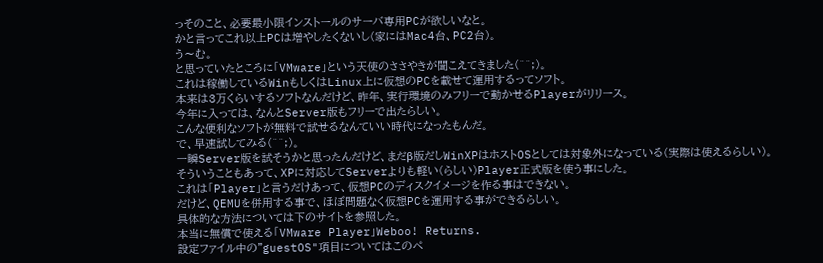っそのこと、必要最小限インストールのサーバ専用PCが欲しいなと。
かと言ってこれ以上PCは増やしたくないし(家にはMac4台、PC2台)。
う〜む。
と思っていたところに「VMware」という天使のささやきが聞こえてきました(^^;)。
これは稼働しているWinもしくはLinux上に仮想のPCを載せて運用するってソフト。
本来は3万くらいするソフトなんだけど、昨年、実行環境のみフリーで動かせるPlayerがリリース。
今年に入っては、なんとServer版もフリーで出たらしい。
こんな便利なソフトが無料で試せるなんていい時代になったもんだ。
で、早速試してみる(^^;)。
一瞬Server版を試そうかと思ったんだけど、まだβ版だしWinXPはホストOSとしては対象外になっている(実際は使えるらしい)。
そういうこともあって、XPに対応してServerよりも軽い(らしい)Player正式版を使う事にした。
これは「Player」と言うだけあって、仮想PCのディスクイメージを作る事はできない。
だけど、QEMUを併用する事で、ほぼ問題なく仮想PCを運用する事ができるらしい。
具体的な方法については下のサイトを参照した。
本当に無償で使える「VMware Player」Weboo! Returns.
設定ファイル中の"guestOS"項目についてはこのペ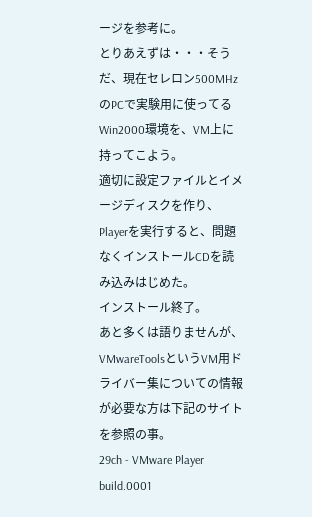ージを参考に。
とりあえずは・・・そうだ、現在セレロン500MHzのPCで実験用に使ってるWin2000環境を、VM上に持ってこよう。
適切に設定ファイルとイメージディスクを作り、Playerを実行すると、問題なくインストールCDを読み込みはじめた。
インストール終了。
あと多くは語りませんが、VMwareToolsというVM用ドライバー集についての情報が必要な方は下記のサイトを参照の事。
29ch - VMware Player build.0001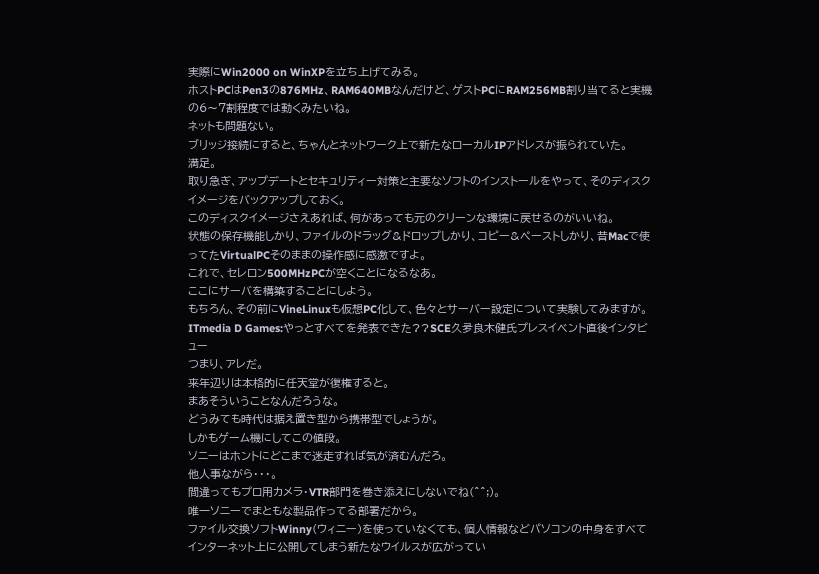実際にWin2000 on WinXPを立ち上げてみる。
ホストPCはPen3の876MHz、RAM640MBなんだけど、ゲストPCにRAM256MB割り当てると実機の6〜7割程度では動くみたいね。
ネットも問題ない。
ブリッジ接続にすると、ちゃんとネットワーク上で新たなローカルIPアドレスが振られていた。
満足。
取り急ぎ、アップデートとセキュリティー対策と主要なソフトのインストールをやって、そのディスクイメージをバックアップしておく。
このディスクイメージさえあれば、何があっても元のクリーンな環境に戻せるのがいいね。
状態の保存機能しかり、ファイルのドラッグ&ドロップしかり、コピー&ペーストしかり、昔Macで使ってたVirtualPCそのままの操作感に感激ですよ。
これで、セレロン500MHzPCが空くことになるなあ。
ここにサーバを構築することにしよう。
もちろん、その前にVineLinuxも仮想PC化して、色々とサーバー設定について実験してみますが。
ITmedia D Games:やっとすべてを発表できた??SCE久夛良木健氏プレスイベント直後インタビュー
つまり、アレだ。
来年辺りは本格的に任天堂が復権すると。
まあそういうことなんだろうな。
どうみても時代は据え置き型から携帯型でしょうが。
しかもゲーム機にしてこの値段。
ソニーはホントにどこまで迷走すれば気が済むんだろ。
他人事ながら・・・。
間違ってもプロ用カメラ・VTR部門を巻き添えにしないでね(^^;)。
唯一ソニーでまともな製品作ってる部署だから。
ファイル交換ソフトWinny(ウィニー)を使っていなくても、個人情報などパソコンの中身をすべてインターネット上に公開してしまう新たなウイルスが広がってい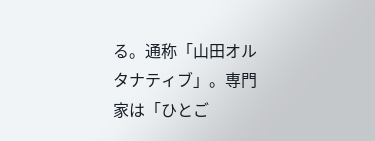る。通称「山田オルタナティブ」。専門家は「ひとご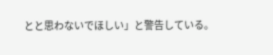とと思わないでほしい」と警告している。